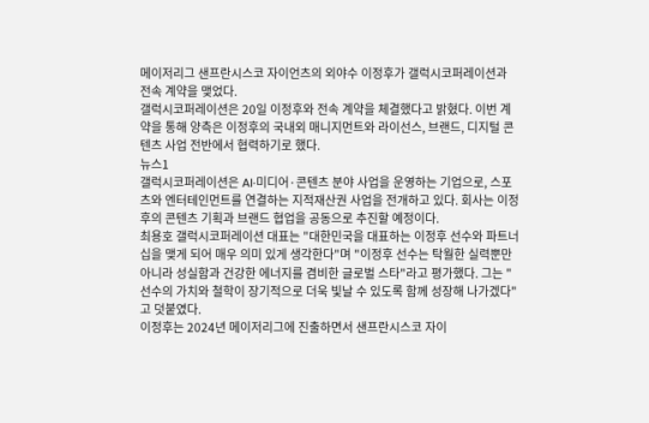메이저리그 샌프란시스코 자이언츠의 외야수 이정후가 갤럭시코퍼레이션과 전속 계약을 맺었다.
갤럭시코퍼레이션은 20일 이정후와 전속 계약을 체결했다고 밝혔다. 이번 계약을 통해 양측은 이정후의 국내외 매니지먼트와 라이선스, 브랜드, 디지털 콘텐츠 사업 전반에서 협력하기로 했다.
뉴스1
갤럭시코퍼레이션은 AI·미디어·콘텐츠 분야 사업을 운영하는 기업으로, 스포츠와 엔터테인먼트를 연결하는 지적재산권 사업을 전개하고 있다. 회사는 이정후의 콘텐츠 기획과 브랜드 협업을 공동으로 추진할 예정이다.
최용호 갤럭시코퍼레이션 대표는 "대한민국을 대표하는 이정후 선수와 파트너십을 맺게 되어 매우 의미 있게 생각한다"며 "이정후 선수는 탁월한 실력뿐만 아니라 성실함과 건강한 에너지를 겸비한 글로벌 스타"라고 평가했다. 그는 "선수의 가치와 철학이 장기적으로 더욱 빛날 수 있도록 함께 성장해 나가겠다"고 덧붙였다.
이정후는 2024년 메이저리그에 진출하면서 샌프란시스코 자이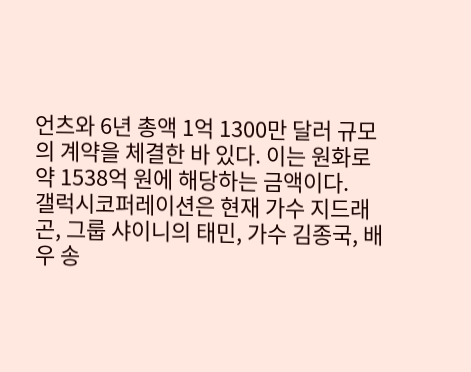언츠와 6년 총액 1억 1300만 달러 규모의 계약을 체결한 바 있다. 이는 원화로 약 1538억 원에 해당하는 금액이다.
갤럭시코퍼레이션은 현재 가수 지드래곤, 그룹 샤이니의 태민, 가수 김종국, 배우 송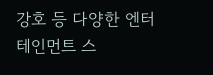강호 등 다양한 엔터테인먼트 스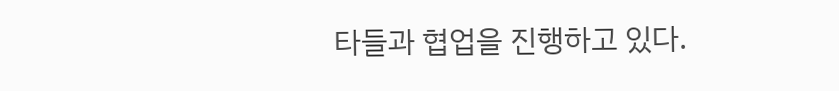타들과 협업을 진행하고 있다.